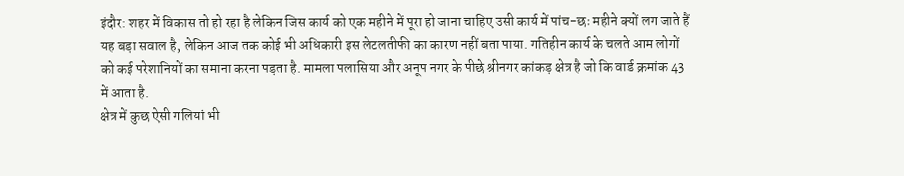इंदौर: शहर में विकास तो हो रहा है लेकिन जिस कार्य को एक महीने में पूरा हो जाना चाहिए उसी कार्य में पांच-छः महीने क्यों लग जाते हैं यह बड़ा सवाल है, लेकिन आज तक कोई भी अधिकारी इस लेटलतीफी का कारण नहीं बता पाया. गतिहीन कार्य के चलते आम लोगों को कई परेशानियों का समाना करना पड़ता है. मामला पलासिया और अनूप नगर के पीछे श्रीनगर कांकड़ क्षेत्र है जो कि वार्ड क्रमांक 43 में आता है.
क्षेत्र में कुछ ऐसी गलियां भी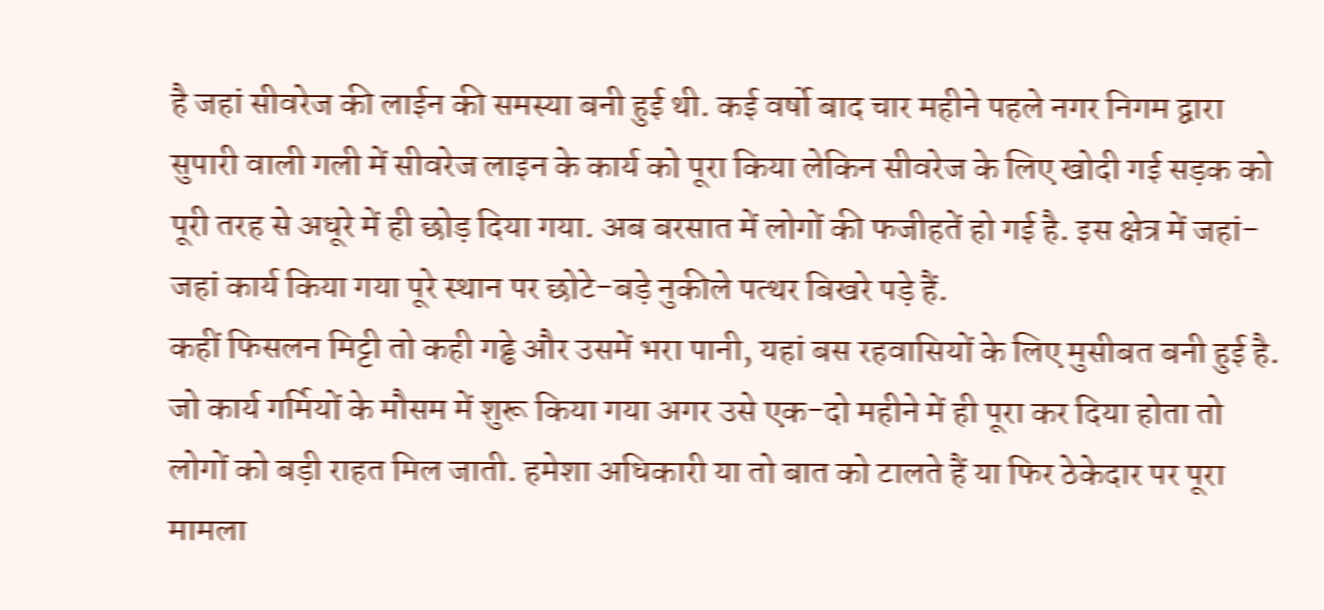है जहां सीवरेज की लाईन की समस्या बनी हुई थी. कई वर्षो बाद चार महीने पहले नगर निगम द्वारा सुपारी वाली गली में सीवरेज लाइन के कार्य को पूरा किया लेकिन सीवरेज के लिए खोदी गई सड़क को पूरी तरह से अधूरे में ही छोड़ दिया गया. अब बरसात में लोगों की फजीहतें हो गई है. इस क्षेत्र में जहां-जहां कार्य किया गया पूरे स्थान पर छोटे-बड़े नुकीले पत्थर बिखरे पड़े हैं.
कहीं फिसलन मिट्टी तो कही गढ्ढे और उसमें भरा पानी, यहां बस रहवासियों के लिए मुसीबत बनी हुई है. जो कार्य गर्मियों के मौसम में शुरू किया गया अगर उसे एक-दो महीने में ही पूरा कर दिया होता तो लोगों को बड़ी राहत मिल जाती. हमेशा अधिकारी या तो बात को टालते हैं या फिर ठेकेदार पर पूरा मामला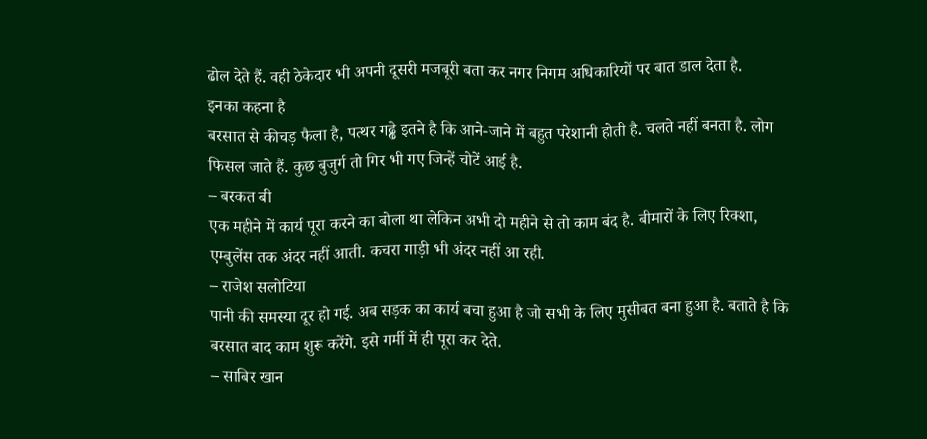ढोल देते हैं. वही ठेकेदार भी अपनी दूसरी मजबूरी बता कर नगर निगम अधिकारियों पर बात डाल देता है.
इनका कहना है
बरसात से कीचड़ फैला है, पत्थर गढ्ढे इतने है कि आने-जाने में बहुत परेशानी होती है. चलते नहीं बनता है. लोग फिसल जाते हैं. कुछ बुजुर्ग तो गिर भी गए जिन्हें चोटें आई है.
– बरकत बी
एक महीने में कार्य पूरा करने का बोला था लेकिन अभी दो महीने से तो काम बंद है. बीमारों के लिए रिक्शा, एम्बुलेंस तक अंदर नहीं आती. कचरा गाड़ी भी अंदर नहीं आ रही.
– राजेश सलोटिया
पानी की समस्या दूर हो गई. अब सड़क का कार्य बचा हुआ है जो सभी के लिए मुसीबत बना हुआ है. बताते है कि बरसात बाद काम शुरू करेंगे. इसे गर्मी में ही पूरा कर देते.
– साबिर खान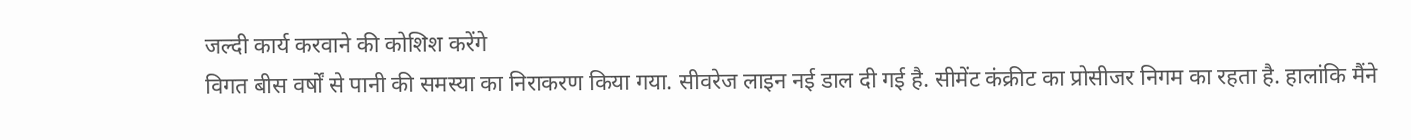जल्दी कार्य करवाने की कोशिश करेंगे
विगत बीस वर्षों से पानी की समस्या का निराकरण किया गया. सीवरेज लाइन नई डाल दी गई है. सीमेंट कंक्रीट का प्रोसीजर निगम का रहता है. हालांकि मैंने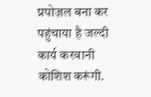प्रपोज़ल बना कर पहुंचाया है जल्दी कार्य करवानी कोशिश करूंगी.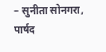– सुनीता सोनगरा, पार्षद